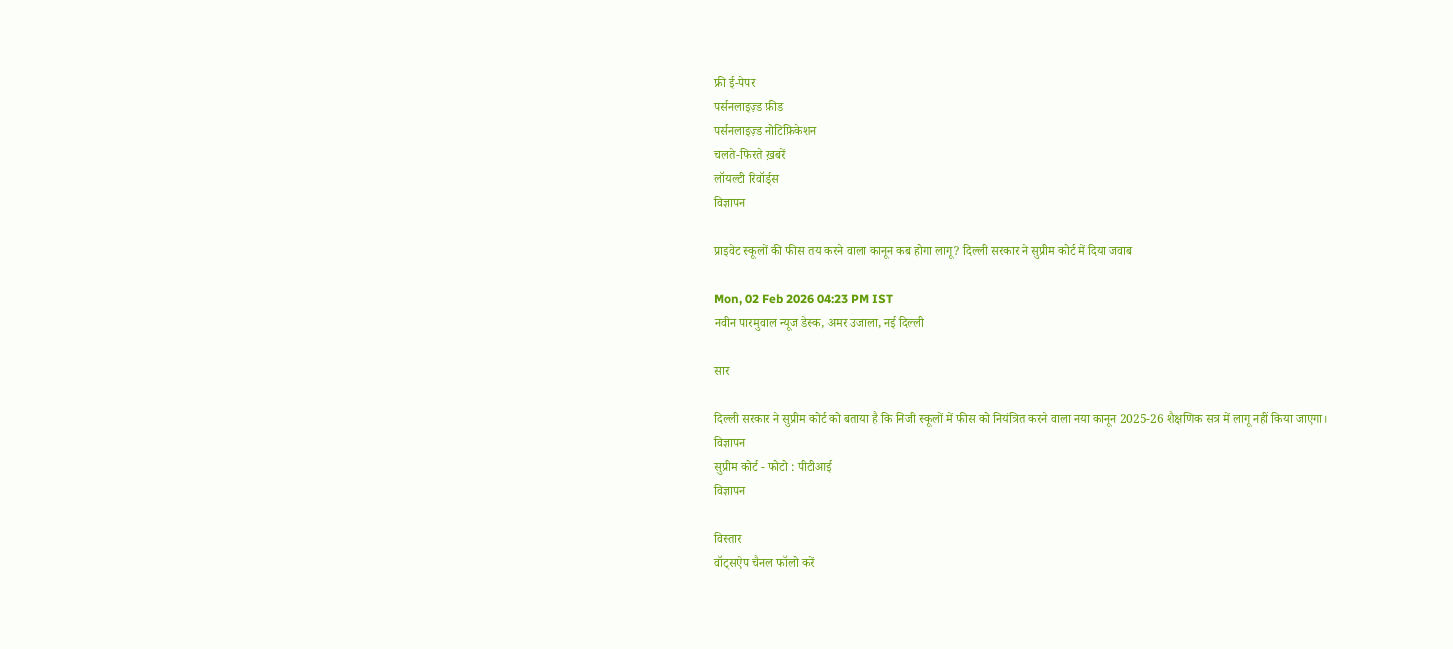फ्री ई-पेपर
पर्सनलाइज़्ड फ़ीड
पर्सनलाइज़्ड नोटिफ़िकेशन
चलते-फिरते ख़बरें
लॉयल्टी रिवॉर्ड्स
विज्ञापन

प्राइवेट स्कूलों की फीस तय करने वाला कानून कब होगा लागू? दिल्ली सरकार ने सुप्रीम कोर्ट में दिया जवाब

Mon, 02 Feb 2026 04:23 PM IST
नवीन पारमुवाल न्यूज डेस्क, अमर उजाला, नई दिल्ली

सार

दिल्ली सरकार ने सुप्रीम कोर्ट को बताया है कि निजी स्कूलों में फीस को नियंत्रित करने वाला नया कानून 2025-26 शैक्षणिक सत्र में लागू नहीं किया जाएगा।
विज्ञापन
सुप्रीम कोर्ट - फोटो : पीटीआई
विज्ञापन

विस्तार
वॉट्सऐप चैनल फॉलो करें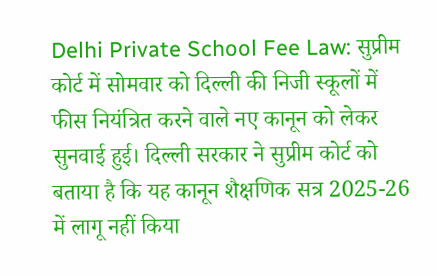Delhi Private School Fee Law: सुप्रीम कोर्ट में सोमवार को दिल्ली की निजी स्कूलों में फीस नियंत्रित करने वाले नए कानून को लेकर सुनवाई हुई। दिल्ली सरकार ने सुप्रीम कोर्ट को बताया है कि यह कानून शैक्षणिक सत्र 2025-26 में लागू नहीं किया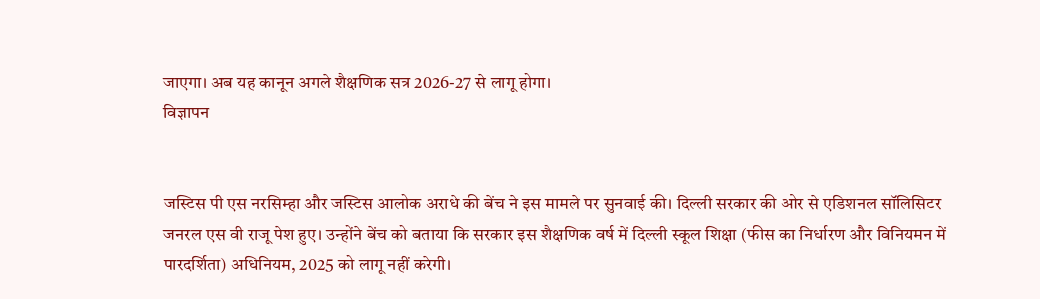जाएगा। अब यह कानून अगले शैक्षणिक सत्र 2026-27 से लागू होगा।
विज्ञापन


जस्टिस पी एस नरसिम्हा और जस्टिस आलोक अराधे की बेंच ने इस मामले पर सुनवाई की। दिल्ली सरकार की ओर से एडिशनल सॉलिसिटर जनरल एस वी राजू पेश हुए। उन्होंने बेंच को बताया कि सरकार इस शैक्षणिक वर्ष में दिल्ली स्कूल शिक्षा (फीस का निर्धारण और विनियमन में पारदर्शिता) अधिनियम, 2025 को लागू नहीं करेगी।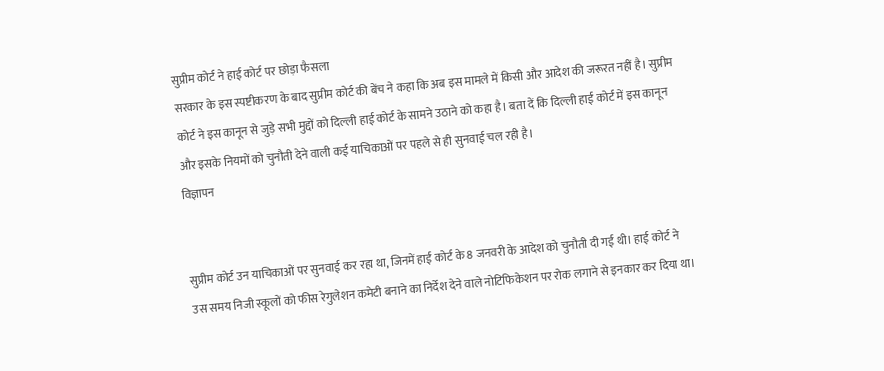सुप्रीम कोर्ट ने हाई कोर्ट पर छोड़ा फैसला
सरकार के इस स्पष्टीकरण के बाद सुप्रीम कोर्ट की बेंच ने कहा कि अब इस मामले में किसी और आदेश की जरूरत नहीं है। सुप्रीम कोर्ट ने इस कानून से जुड़े सभी मुद्दों को दिल्ली हाई कोर्ट के सामने उठाने को कहा है। बता दें कि दिल्ली हाई कोर्ट में इस कानून और इसके नियमों को चुनौती देने वाली कई याचिकाओं पर पहले से ही सुनवाई चल रही है।
विज्ञापन


सुप्रीम कोर्ट उन याचिकाओं पर सुनवाई कर रहा था, जिनमें हाई कोर्ट के 8 जनवरी के आदेश को चुनौती दी गई थी। हाई कोर्ट ने उस समय निजी स्कूलों को फीस रेगुलेशन कमेटी बनाने का निर्देश देने वाले नोटिफिकेशन पर रोक लगाने से इनकार कर दिया था।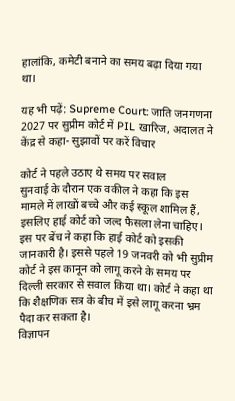हालांकि, कमेटी बनाने का समय बढ़ा दिया गया था।

यह भी पढ़ें: Supreme Court: जाति जनगणना 2027 पर सुप्रीम कोर्ट में PIL खारिज, अदालत ने केंद्र से कहा- सुझावों पर करें विचार

कोर्ट ने पहले उठाए थे समय पर सवाल
सुनवाई के दौरान एक वकील ने कहा कि इस मामले में लाखों बच्चे और कई स्कूल शामिल हैं, इसलिए हाई कोर्ट को जल्द फैसला लेना चाहिए। इस पर बेंच ने कहा कि हाई कोर्ट को इसकी जानकारी है। इससे पहले 19 जनवरी को भी सुप्रीम कोर्ट ने इस कानून को लागू करने के समय पर दिल्ली सरकार से सवाल किया था। कोर्ट ने कहा था कि शैक्षणिक सत्र के बीच में इसे लागू करना भ्रम पैदा कर सकता है।
विज्ञापन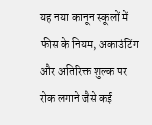यह नया कानून स्कूलों में फीस के नियम, अकाउंटिंग और अतिरिक्त शुल्क पर रोक लगाने जैसे कई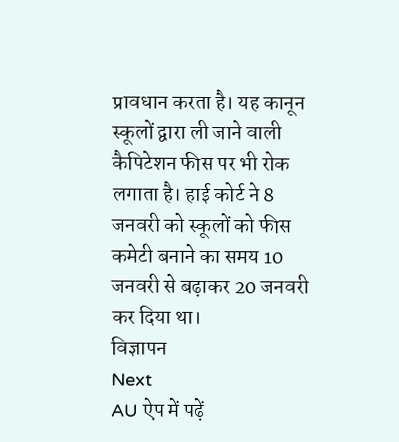प्रावधान करता है। यह कानून स्कूलों द्वारा ली जाने वाली कैपिटेशन फीस पर भी रोक लगाता है। हाई कोर्ट ने 8 जनवरी को स्कूलों को फीस कमेटी बनाने का समय 10 जनवरी से बढ़ाकर 20 जनवरी कर दिया था।
विज्ञापन
Next
AU ऐप में पढ़ें